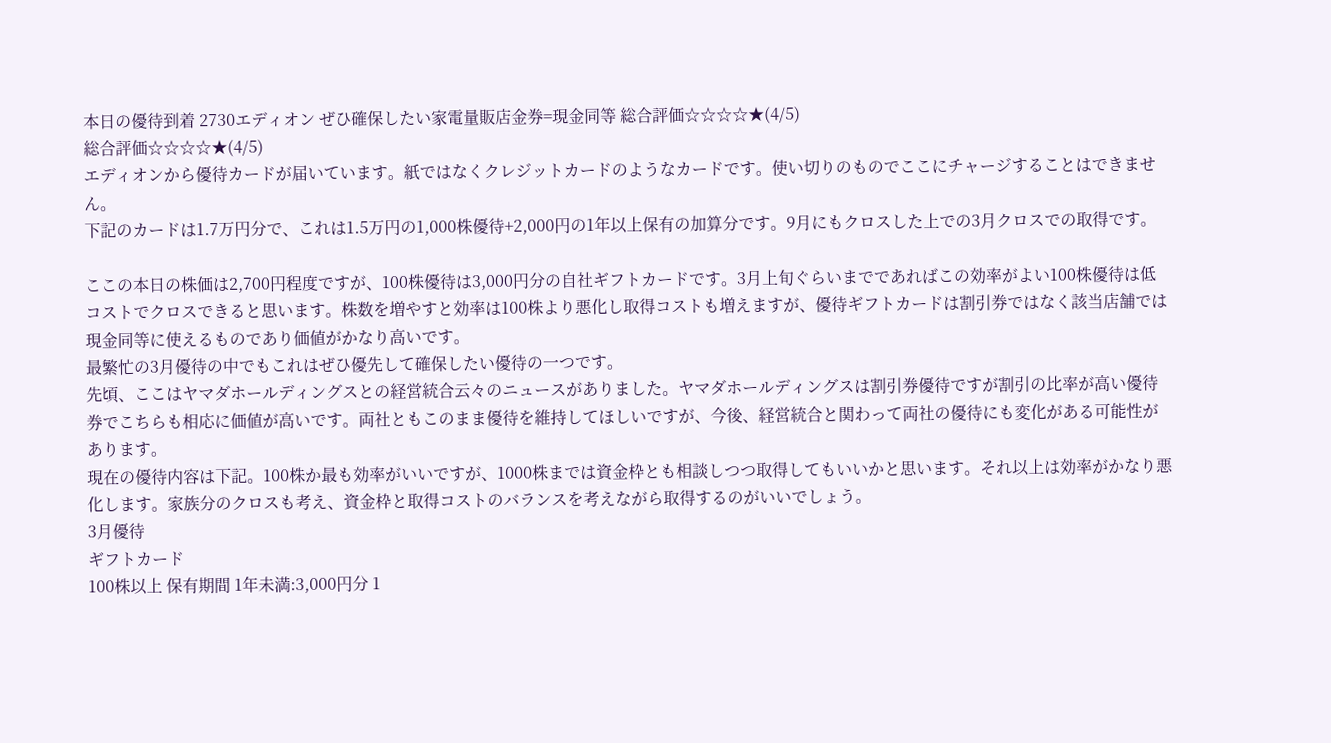本日の優待到着 2730エディオン ぜひ確保したい家電量販店金券=現金同等 総合評価☆☆☆☆★(4/5)
総合評価☆☆☆☆★(4/5)
エディオンから優待カードが届いています。紙ではなくクレジットカードのようなカードです。使い切りのものでここにチャージすることはできません。
下記のカードは1.7万円分で、これは1.5万円の1,000株優待+2,000円の1年以上保有の加算分です。9月にもクロスした上での3月クロスでの取得です。

ここの本日の株価は2,700円程度ですが、100株優待は3,000円分の自社ギフトカードです。3月上旬ぐらいまでであればこの効率がよい100株優待は低コストでクロスできると思います。株数を増やすと効率は100株より悪化し取得コストも増えますが、優待ギフトカードは割引券ではなく該当店舗では現金同等に使えるものであり価値がかなり高いです。
最繁忙の3月優待の中でもこれはぜひ優先して確保したい優待の一つです。
先頃、ここはヤマダホールディングスとの経営統合云々のニュースがありました。ヤマダホールディングスは割引券優待ですが割引の比率が高い優待券でこちらも相応に価値が高いです。両社ともこのまま優待を維持してほしいですが、今後、経営統合と関わって両社の優待にも変化がある可能性があります。
現在の優待内容は下記。100株か最も効率がいいですが、1000株までは資金枠とも相談しつつ取得してもいいかと思います。それ以上は効率がかなり悪化します。家族分のクロスも考え、資金枠と取得コストのバランスを考えながら取得するのがいいでしょう。
3月優待
ギフトカード
100株以上 保有期間 1年未満:3,000円分 1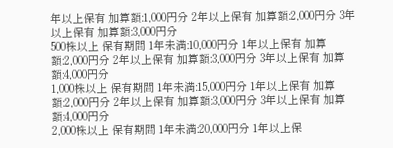年以上保有 加算額:1,000円分 2年以上保有 加算額:2,000円分 3年以上保有 加算額:3,000円分
500株以上 保有期間 1年未満:10,000円分 1年以上保有 加算額:2,000円分 2年以上保有 加算額:3,000円分 3年以上保有 加算額:4,000円分
1,000株以上 保有期間 1年未満:15,000円分 1年以上保有 加算額:2,000円分 2年以上保有 加算額:3,000円分 3年以上保有 加算額:4,000円分
2,000株以上 保有期間 1年未満:20,000円分 1年以上保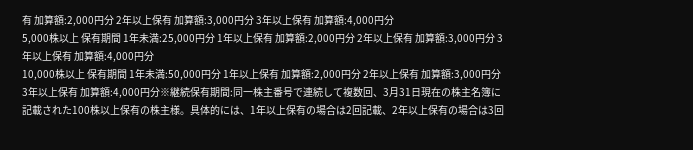有 加算額:2,000円分 2年以上保有 加算額:3,000円分 3年以上保有 加算額:4,000円分
5,000株以上 保有期間 1年未満:25,000円分 1年以上保有 加算額:2,000円分 2年以上保有 加算額:3,000円分 3年以上保有 加算額:4,000円分
10,000株以上 保有期間 1年未満:50,000円分 1年以上保有 加算額:2,000円分 2年以上保有 加算額:3,000円分 3年以上保有 加算額:4,000円分※継続保有期間:同一株主番号で連続して複数回、3月31日現在の株主名簿に記載された100株以上保有の株主様。具体的には、1年以上保有の場合は2回記載、2年以上保有の場合は3回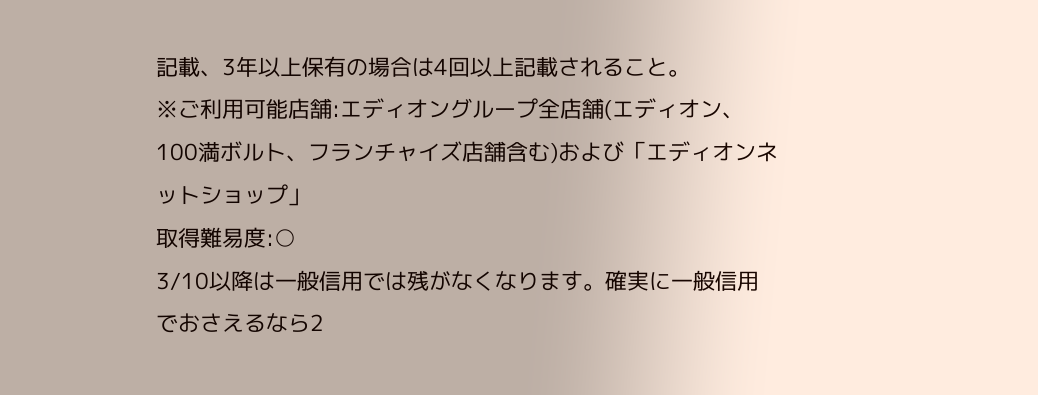記載、3年以上保有の場合は4回以上記載されること。
※ご利用可能店舗:エディオングループ全店舗(エディオン、100満ボルト、フランチャイズ店舗含む)および「エディオンネットショップ」
取得難易度:○
3/10以降は一般信用では残がなくなります。確実に一般信用でおさえるなら2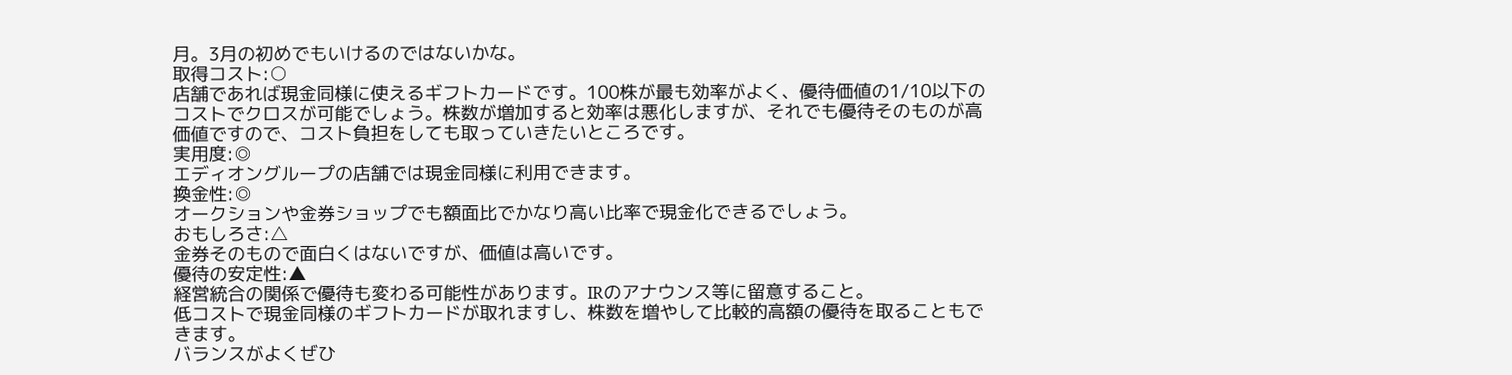月。3月の初めでもいけるのではないかな。
取得コスト:○
店舗であれば現金同様に使えるギフトカードです。100株が最も効率がよく、優待価値の1/10以下のコストでクロスが可能でしょう。株数が増加すると効率は悪化しますが、それでも優待そのものが高価値ですので、コスト負担をしても取っていきたいところです。
実用度:◎
エディオングループの店舗では現金同様に利用できます。
換金性:◎
オークションや金券ショップでも額面比でかなり高い比率で現金化できるでしょう。
おもしろさ:△
金券そのもので面白くはないですが、価値は高いです。
優待の安定性:▲
経営統合の関係で優待も変わる可能性があります。IRのアナウンス等に留意すること。
低コストで現金同様のギフトカードが取れますし、株数を増やして比較的高額の優待を取ることもできます。
バランスがよくぜひ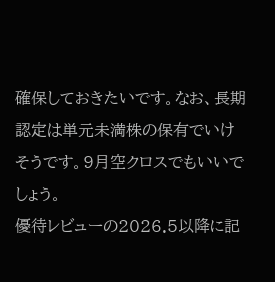確保しておきたいです。なお、長期認定は単元未満株の保有でいけそうです。9月空クロスでもいいでしょう。
優待レビューの2026.5以降に記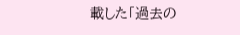載した「過去の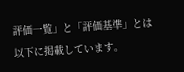評価一覧」と「評価基準」とは以下に掲載しています。